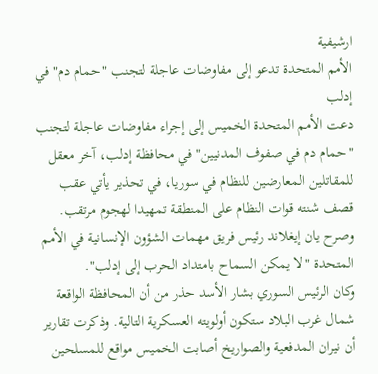ارشيفية
الأمم المتحدة تدعو إلى مفاوضات عاجلة لتجنب "حمام دم" في إدلب
دعت الأمم المتحدة الخميس إلى إجراء مفاوضات عاجلة لتجنب "حمام دم في صفوف المدنيين" في محافظة إدلب، آخر معقل للمقاتلين المعارضين للنظام في سوريا، في تحذير يأتي عقب قصف شنته قوات النظام على المنطقة تمهيدا لهجوم مرتقب.
وصرح يان إيغلاند رئيس فريق مهمات الشؤون الإنسانية في الأمم المتحدة "لا يمكن السماح بامتداد الحرب إلى إدلب".
وكان الرئيس السوري بشار الأسد حذر من أن المحافظة الواقعة شمال غرب البلاد ستكون أولويته العسكرية التالية. وذكرت تقارير أن نيران المدفعية والصواريخ أصابت الخميس مواقع للمسلحين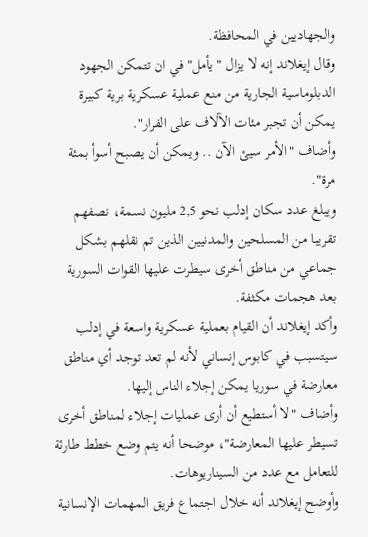والجهاديين في المحافظة.
وقال إيغلاند إنه لا يزال "يأمل" في ان تتمكن الجهود الدبلوماسية الجارية من منع عملية عسكرية برية كبيرة يمكن أن تجبر مئات الآلاف على الفرار".
وأضاف "الأمر سيئ الآن .. ويمكن أن يصبح أسوأ بمئة مرة".
ويبلغ عدد سكان إدلب نحو 2,5 مليون نسمة، نصفهم تقريبا من المسلحين والمدنيين الذين تم نقلهم بشكل جماعي من مناطق أخرى سيطرت عليها القوات السورية بعد هجمات مكثفة.
وأكد إيغلاند أن القيام بعملية عسكرية واسعة في إدلب سيتسبب في كابوس إنساني لأنه لم تعد توجد أي مناطق معارضة في سوريا يمكن إجلاء الناس إليها.
وأضاف "لا أستطيع أن أرى عمليات إجلاء لمناطق أخرى تسيطر عليها المعارضة"، موضحا أنه يتم وضع خطط طارئة للتعامل مع عدد من السيناريوهات.
وأوضح إيغلاند أنه خلال اجتماع فريق المهمات الإنسانية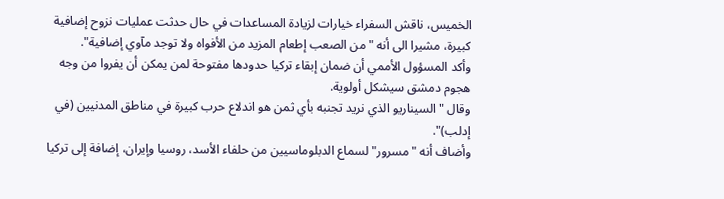الخميس، ناقش السفراء خيارات لزيادة المساعدات في حال حدثت عمليات نزوح إضافية كبيرة، مشيرا الى أنه "من الصعب إطعام المزيد من الأفواه ولا توجد مآوي إضافية".
وأكد المسؤول الأممي أن ضمان إبقاء تركيا حدودها مفتوحة لمن يمكن أن يفروا من وجه هجوم دمشق سيشكل أولوية.
وقال "السيناريو الذي نريد تجنبه بأي ثمن هو اندلاع حرب كبيرة في مناطق المدنيين (في إدلب)".
وأضاف أنه "مسرور" لسماع الدبلوماسيين من حلفاء الأسد، روسيا وإيران، إضافة إلى تركيا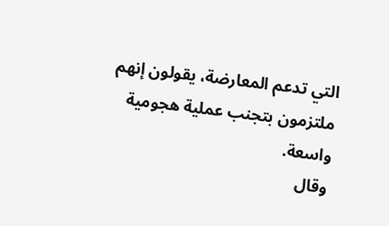التي تدعم المعارضة، يقولون إنهم ملتزمون بتجنب عملية هجومية واسعة.
وقال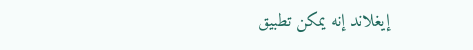إيغلاند إنه يمكن تطبيق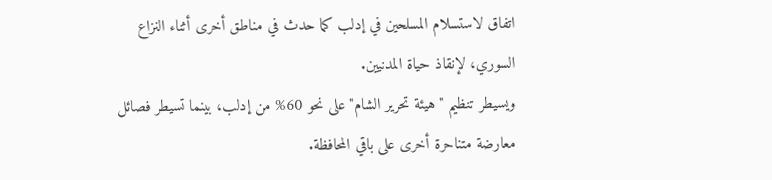اتفاق لاستسلام المسلحين في إدلب كما حدث في مناطق أخرى أثناء النزاع السوري، لإنقاذ حياة المدنيين.
ويسيطر تنظيم "هيئة تحرير الشام" على نحو 60% من إدلب، بينما تسيطر فصائل معارضة متناحرة أخرى على باقي المحافظة.